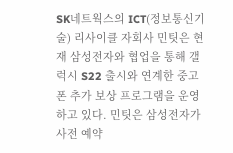SK네트웍스의 ICT(정보통신기술) 리사이클 자회사 민팃은 현재 삼성전자와 협업을 통해 갤럭시 S22 출시와 연계한 중고폰 추가 보상 프로그램을 운영하고 있다. 민팃은 삼성전자가 사전 예약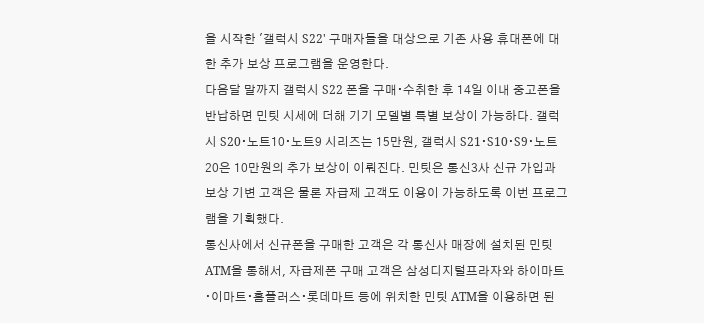을 시작한 '갤럭시 S22' 구매자들을 대상으로 기존 사용 휴대폰에 대한 추가 보상 프로그램을 운영한다.
다음달 말까지 갤럭시 S22 폰을 구매∙수취한 후 14일 이내 중고폰을 반납하면 민팃 시세에 더해 기기 모델별 특별 보상이 가능하다. 갤럭시 S20∙노트10∙노트9 시리즈는 15만원, 갤럭시 S21∙S10∙S9∙노트20은 10만원의 추가 보상이 이뤄진다. 민팃은 통신3사 신규 가입과 보상 기변 고객은 물론 자급제 고객도 이용이 가능하도록 이번 프로그램을 기획했다.
통신사에서 신규폰을 구매한 고객은 각 통신사 매장에 설치된 민팃 ATM을 통해서, 자급제폰 구매 고객은 삼성디지털프라자와 하이마트∙이마트∙홈플러스∙롯데마트 등에 위치한 민팃 ATM을 이용하면 된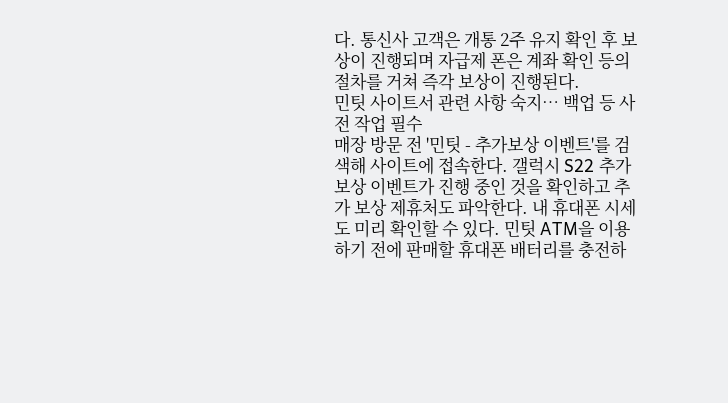다. 통신사 고객은 개통 2주 유지 확인 후 보상이 진행되며 자급제 폰은 계좌 확인 등의 절차를 거쳐 즉각 보상이 진행된다.
민팃 사이트서 관련 사항 숙지… 백업 등 사전 작업 필수
매장 방문 전 '민팃 - 추가보상 이벤트'를 검색해 사이트에 접속한다. 갤럭시 S22 추가보상 이벤트가 진행 중인 것을 확인하고 추가 보상 제휴처도 파악한다. 내 휴대폰 시세도 미리 확인할 수 있다. 민팃 ATM을 이용하기 전에 판매할 휴대폰 배터리를 충전하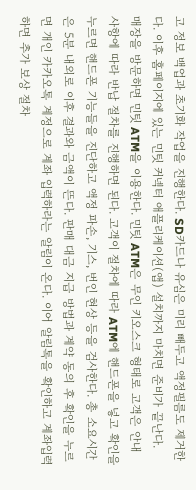고 정보 백업과 초기화 작업을 진행한다. SD카드나 유심은 미리 빼두고 액정필름도 제거한다. 이후 홈페이지에 있는 민팃 커넥터 애플리케이션(앱) 설치까지 마치면 준비가 끝난다.
매장을 방문하면 민팃 ATM을 이용한다. 민팃 ATM은 무인 키오스크 형태로 고객은 안내 사항에 따라 반납 절차를 진행하면 된다. 고객이 절차에 따라 ATM에 핸드폰을 넣고 확인을 누르면 핸드폰 기능들을 진단하고 액정 파손, 기스, 번인 현상 등을 검사한다. 총 소요시간은 5분 내외로 이후 결과와 금액이 뜬다. 판매 대금 지급 방법과 계약 동의 후 확인을 누르면 개인 카카오톡 계정으로 계좌 입력하라는 알림이 온다. 이어 알림톡을 확인하고 계좌입력하면 추가 보상 절차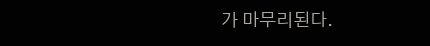가 마무리된다.